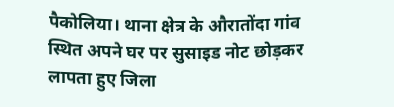पैकोलिया। थाना क्षेत्र के औरातोंदा गांव स्थित अपने घर पर सुसाइड नोट छोड़कर लापता हुए जिला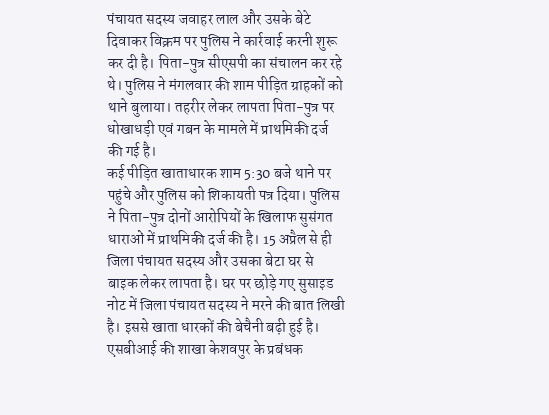पंचायत सदस्य जवाहर लाल और उसके बेटे दिवाकर विक्रम पर पुलिस ने कार्रवाई करनी शुरू कर दी है। पिता-पुत्र सीएसपी का संचालन कर रहे थे। पुलिस ने मंगलवार की शाम पीड़ित ग्राहकों को थाने बुलाया। तहरीर लेकर लापता पिता-पुत्र पर धोखाधड़ी एवं गबन के मामले में प्राथमिकी दर्ज की गई है।
कई पीड़ित खाताधारक शाम 5:30 बजे थाने पर पहुंचे और पुलिस को शिकायती पत्र दिया। पुलिस ने पिता-पुत्र दोनों आरोपियों के खिलाफ सुसंगत धाराओं में प्राथमिकी दर्ज की है। 15 अप्रैल से ही जिला पंचायत सदस्य और उसका बेटा घर से बाइक लेकर लापता है। घर पर छोड़े गए सुसाइड नोट में जिला पंचायत सदस्य ने मरने की बात लिखी है। इससे खाता धारकों की बेचैनी बढ़ी हुई है। एसबीआई की शाखा केशवपुर के प्रबंधक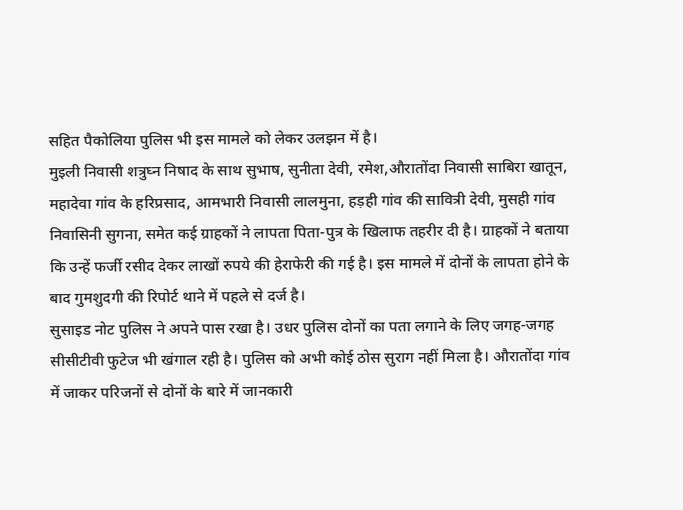सहित पैकोलिया पुलिस भी इस मामले को लेकर उलझन में है।
मुइली निवासी शत्रुघ्न निषाद के साथ सुभाष, सुनीता देवी, रमेश,औरातोंदा निवासी साबिरा खातून, महादेवा गांव के हरिप्रसाद, आमभारी निवासी लालमुना, हड़ही गांव की सावित्री देवी, मुसही गांव निवासिनी सुगना, समेत कई ग्राहकों ने लापता पिता-पुत्र के खिलाफ तहरीर दी है। ग्राहकों ने बताया कि उन्हें फर्जी रसीद देकर लाखों रुपये की हेराफेरी की गई है। इस मामले में दोनों के लापता होने के बाद गुमशुदगी की रिपोर्ट थाने में पहले से दर्ज है।
सुसाइड नोट पुलिस ने अपने पास रखा है। उधर पुलिस दोनों का पता लगाने के लिए जगह-जगह सीसीटीवी फुटेज भी खंगाल रही है। पुलिस को अभी कोई ठोस सुराग नहीं मिला है। औरातोंदा गांव में जाकर परिजनों से दोनों के बारे में जानकारी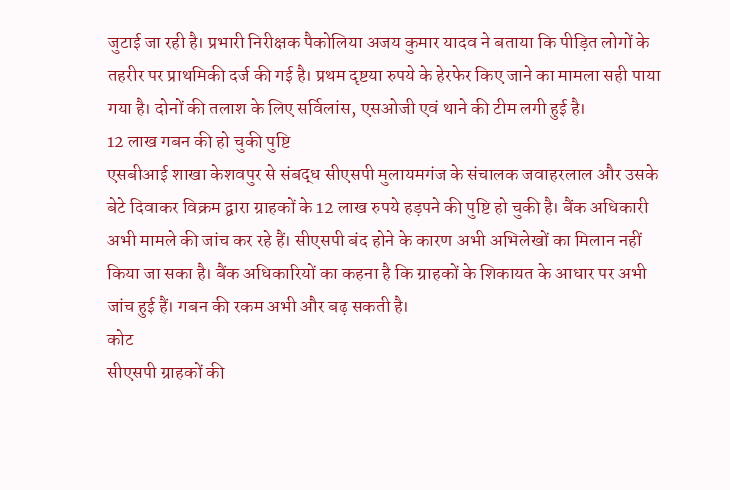जुटाई जा रही है। प्रभारी निरीक्षक पैकोलिया अजय कुमार यादव ने बताया कि पीड़ित लोगों के तहरीर पर प्राथमिकी दर्ज की गई है। प्रथम दृष्टया रुपये के हेरफेर किए जाने का मामला सही पाया गया है। दोनों की तलाश के लिए सर्विलांस, एसओजी एवं थाने की टीम लगी हुई है।
12 लाख गबन की हो चुकी पुष्टि
एसबीआई शाखा केशवपुर से संबद्ध सीएसपी मुलायमगंज के संचालक जवाहरलाल और उसके बेटे दिवाकर विक्रम द्वारा ग्राहकों के 12 लाख रुपये हड़पने की पुष्टि हो चुकी है। बैंक अधिकारी अभी मामले की जांच कर रहे हैं। सीएसपी बंद होने के कारण अभी अभिलेखों का मिलान नहीं किया जा सका है। बैंक अधिकारियों का कहना है कि ग्राहकों के शिकायत के आधार पर अभी जांच हुई हैं। गबन की रकम अभी और बढ़ सकती है।
कोट
सीएसपी ग्राहकों की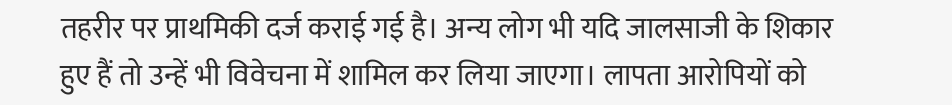तहरीर पर प्राथमिकी दर्ज कराई गई है। अन्य लोग भी यदि जालसाजी के शिकार हुए हैं तो उन्हें भी विवेचना में शामिल कर लिया जाएगा। लापता आरोपियों को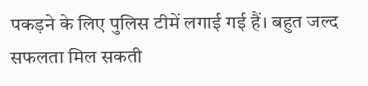पकड़ने के लिए पुलिस टीमें लगाई गई हैं। बहुत जल्द सफलता मिल सकती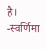है।
-स्वर्णिमा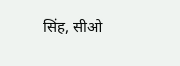सिंह, सीओ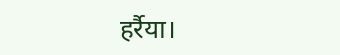हर्रैया।